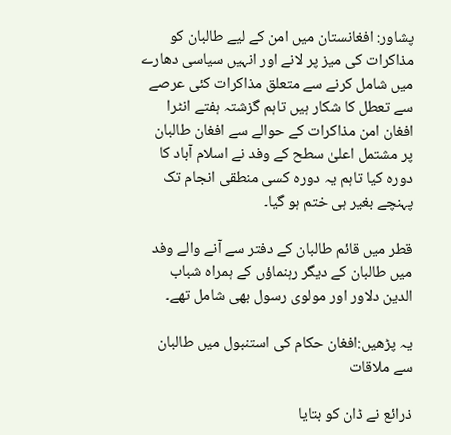پشاور: افغانستان میں امن کے لیے طالبان کو مذاکرات کی میز پر لانے اور انہیں سیاسی دھارے میں شامل کرنے سے متعلق مذاکرات کئی عرصے سے تعطل کا شکار ہیں تاہم گزشتہ ہفتے انٹرا افغان امن مذاکرات کے حوالے سے افغان طالبان پر مشتمل اعلیٰ سطح کے وفد نے اسلام آباد کا دورہ کیا تاہم یہ دورہ کسی منطقی انجام تک پہنچے بغیر ہی ختم ہو گیا۔

قطر میں قائم طالبان کے دفتر سے آنے والے وفد میں طالبان کے دیگر رہنماؤں کے ہمراہ شباب الدین دلاور اور مولوی رسول بھی شامل تھے۔

یہ پڑھیں:افغان حکام کی استنبول میں طالبان سے ملاقات

ذرائع نے ڈان کو بتایا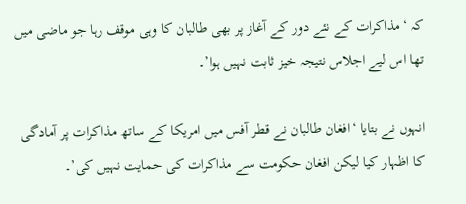کہ ‘مذاکرات کے نئے دور کے آغاز پر بھی طالبان کا وہی موقف رہا جو ماضی میں تھا اس لیے اجلاس نتیجہ خیز ثابت نہیں ہوا’۔

انہوں نے بتایا ‘افغان طالبان نے قطر آفس میں امریکا کے ساتھ مذاکرات پر آمادگی کا اظہار کیا لیکن افغان حکومت سے مذاکرات کی حمایت نہیں کی’۔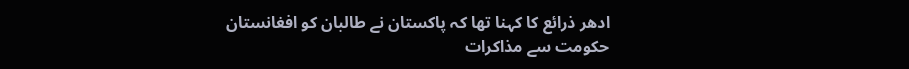ادھر ذرائع کا کہنا تھا کہ پاکستان نے طالبان کو افغانستان حکومت سے مذاکرات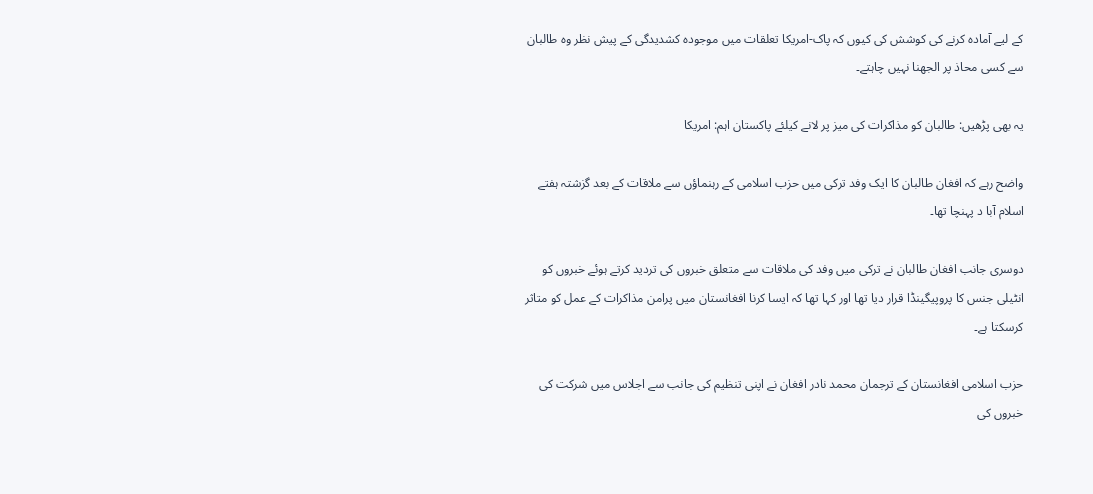کے لیے آمادہ کرنے کی کوشش کی کیوں کہ پاک-امریکا تعلقات میں موجودہ کشدیدگی کے پیش نظر وہ طالبان سے کسی محاذ پر الجھنا نہیں چاہتے۔

یہ بھی پڑھیں: طالبان کو مذاکرات کی میز پر لانے کیلئے پاکستان اہم: امریکا

واضح رہے کہ افغان طالبان کا ایک وفد ترکی میں حزب اسلامی کے رہنماؤں سے ملاقات کے بعد گزشتہ ہفتے اسلام آبا د پہنچا تھا۔

دوسری جانب افغان طالبان نے ترکی میں وفد کی ملاقات سے متعلق خبروں کی تردید کرتے ہوئے خبروں کو انٹیلی جنس کا پروپیگینڈا قرار دیا تھا اور کہا تھا کہ ایسا کرنا افغانستان میں پرامن مذاکرات کے عمل کو متاثر کرسکتا ہے۔

حزب اسلامی افغانستان کے ترجمان محمد نادر افغان نے اپنی تنظیم کی جانب سے اجلاس میں شرکت کی خبروں کی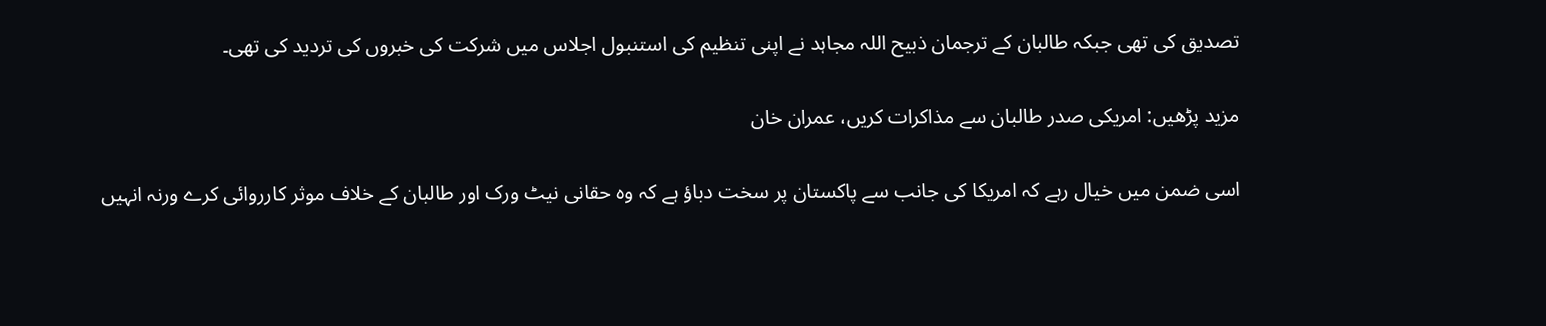تصدیق کی تھی جبکہ طالبان کے ترجمان ذبیح اللہ مجاہد نے اپنی تنظیم کی استنبول اجلاس میں شرکت کی خبروں کی تردید کی تھی۔

مزید پڑھیں: امریکی صدر طالبان سے مذاکرات کریں، عمران خان

اسی ضمن میں خیال رہے کہ امریکا کی جانب سے پاکستان پر سخت دباؤ ہے کہ وہ حقانی نیٹ ورک اور طالبان کے خلاف موثر کارروائی کرے ورنہ انہیں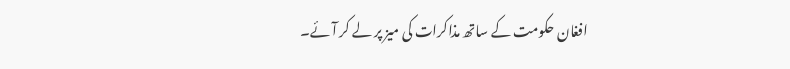افغان حکومت کے ساتھ مذاکرات کی میز پر لے کر آئے۔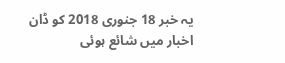یہ خبر 18 جنوری 2018 کو ڈان اخبار میں شائع ہوئی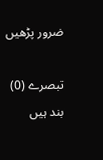ضرور پڑھیں

تبصرے (0) بند ہیں